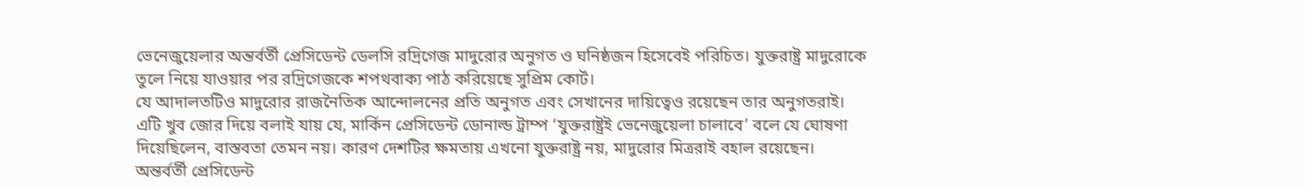ভেনেজুয়েলার অন্তর্বর্তী প্রেসিডেন্ট ডেলসি রদ্রিগেজ মাদুরোর অনুগত ও ঘনিষ্ঠজন হিসেবেই পরিচিত। যুক্তরাষ্ট্র মাদুরোকে তুলে নিয়ে যাওয়ার পর রদ্রিগেজকে শপথবাক্য পাঠ করিয়েছে সুপ্রিম কোর্ট।
যে আদালতটিও মাদুরোর রাজনৈতিক আন্দোলনের প্রতি অনুগত এবং সেখানের দায়িত্বেও রয়েছেন তার অনুগতরাই।
এটি খুব জোর দিয়ে বলাই যায় যে, মার্কিন প্রেসিডেন্ট ডোনাল্ড ট্রাম্প ‘যুক্তরাষ্ট্রই ভেনেজুয়েলা চালাবে’ বলে যে ঘোষণা দিয়েছিলেন, বাস্তবতা তেমন নয়। কারণ দেশটির ক্ষমতায় এখনো যুক্তরাষ্ট্র নয়, মাদুরোর মিত্ররাই বহাল রয়েছেন।
অন্তর্বর্তী প্রেসিডেন্ট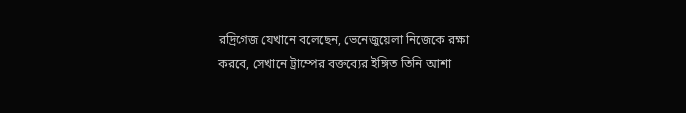রদ্রিগেজ যেখানে বলেছেন, ভেনেজুয়েলা নিজেকে রক্ষা করবে, সেখানে ট্রাম্পের বক্তব্যের ইঙ্গিত তিনি আশা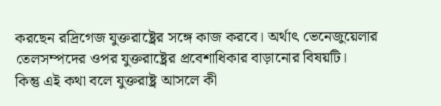করছেন রদ্রিগেজ যুক্তরাষ্ট্রের সঙ্গে কাজ করবে। অর্থাৎ ভেনেজুয়েলার তেলসম্পদের ওপর যুক্তরাষ্ট্রের প্রবেশাধিকার বাড়ানোর বিষয়টি।
কিন্তু এই কথা বলে যুক্তরাষ্ট্র আসলে কী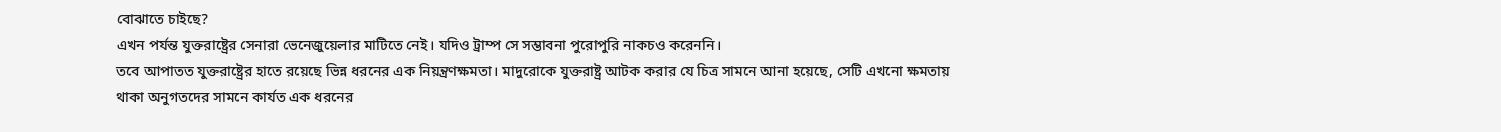বোঝাতে চাইছে?
এখন পর্যন্ত যুক্তরাষ্ট্রের সেনারা ভেনেজুয়েলার মাটিতে নেই। যদিও ট্রাম্প সে সম্ভাবনা পুরোপুরি নাকচও করেননি।
তবে আপাতত যুক্তরাষ্ট্রের হাতে রয়েছে ভিন্ন ধরনের এক নিয়ন্ত্রণক্ষমতা। মাদুরোকে যুক্তরাষ্ট্র আটক করার যে চিত্র সামনে আনা হয়েছে, সেটি এখনো ক্ষমতায় থাকা অনুগতদের সামনে কার্যত এক ধরনের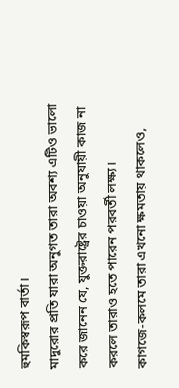হুমকিস্বরূপ বার্তা।
মাদুরোর প্রতি যারা অনুগত তারা অবশ্য এটিও ভালো করে জানেন যে, যুক্তরাষ্ট্রের চাওয়া অনুযায়ী কাজ না করলে তারাও হতে পারেন পরবর্তী লক্ষ্য।
কাগজে-কলমে তারা এখনো ক্ষমতায় থাকলেও,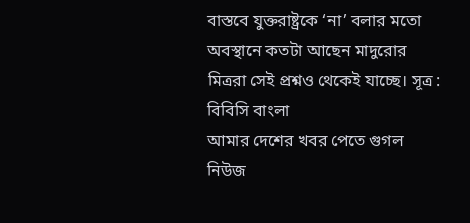বাস্তবে যুক্তরাষ্ট্রকে ‘না’ বলার মতো অবস্থানে কতটা আছেন মাদুরোর মিত্ররা সেই প্রশ্নও থেকেই যাচ্ছে। সূত্র : বিবিসি বাংলা
আমার দেশের খবর পেতে গুগল নিউজ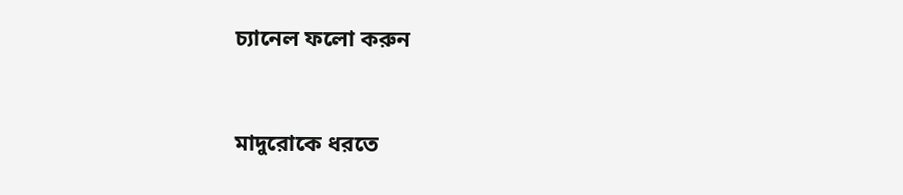চ্যানেল ফলো করুন


মাদুরোকে ধরতে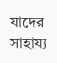যাদের সাহায্য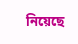নিয়েছে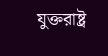যুক্তরাষ্ট্র